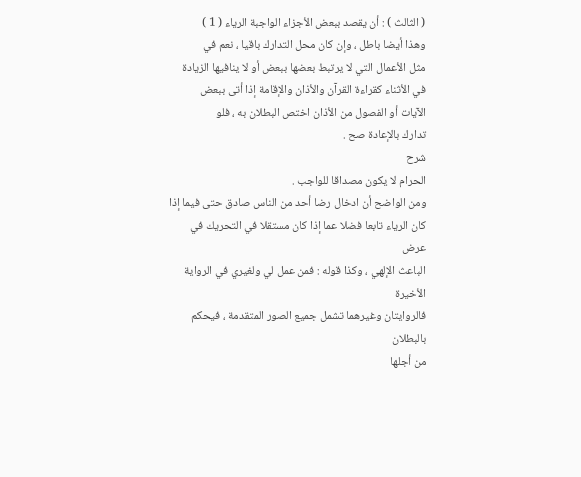( الثالث ) : أن يقصد ببعض الأجزاء الواجبة الرياء ( 1 )
وهذا أيضا باطل ، وإن كان محل التدارك باقيا ، نعم في
مثل الأعمال التي لا يرتبط بعضها ببعض أو لا ينافيها الزيادة
في الأثناء كقراءة القرآن والأذان والإقامة إذا أتى ببعض
الآيات أو الفصول من الأذان اختص البطلان به ، فلو
تدارك بالإعادة صح .
شرح
الحرام لا يكون مصداقا للواجب .
ومن الواضح أن ادخال رضا أحد من الناس صادق حتى فيما إذا
كان الرياء تابعا فضلا عما إذا كان مستقلا في التحريك في عرض
الباعث الإلهي ، وكذا قوله : فمن عمل لي ولغيري في الرواية الأخيرة
فالروايتان وغيرهما تشمل جميع الصور المتقدمة ، فيحكم بالبطلان
من أجلها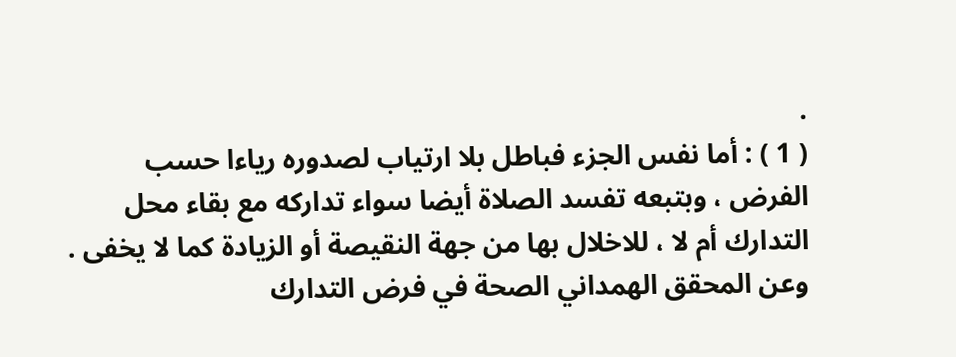.
( 1 ) : أما نفس الجزء فباطل بلا ارتياب لصدوره رياءا حسب
الفرض ، وبتبعه تفسد الصلاة أيضا سواء تداركه مع بقاء محل
التدارك أم لا ، للاخلال بها من جهة النقيصة أو الزيادة كما لا يخفى .
وعن المحقق الهمداني الصحة في فرض التدارك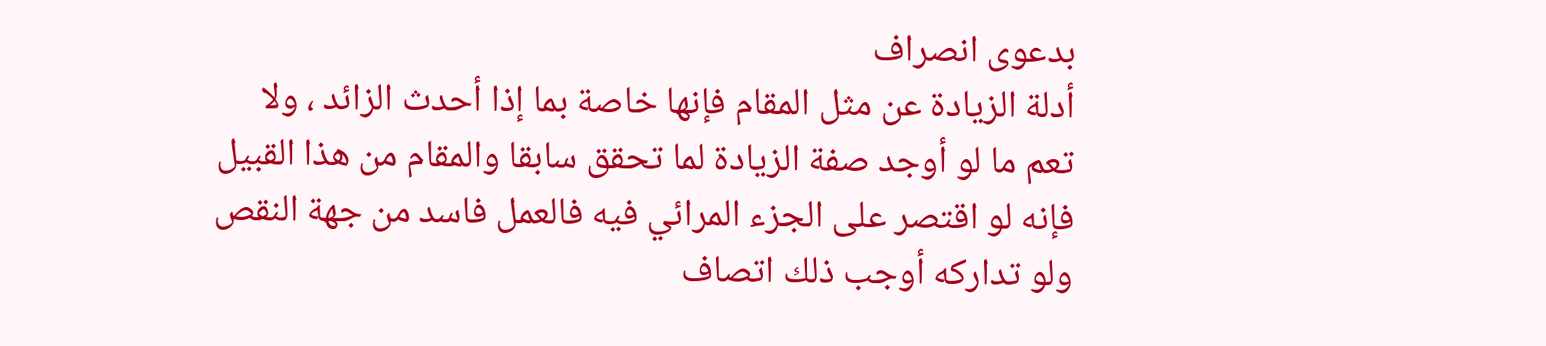بدعوى انصراف
أدلة الزيادة عن مثل المقام فإنها خاصة بما إذا أحدث الزائد ، ولا
تعم ما لو أوجد صفة الزيادة لما تحقق سابقا والمقام من هذا القبيل
فإنه لو اقتصر على الجزء المرائي فيه فالعمل فاسد من جهة النقص
ولو تداركه أوجب ذلك اتصاف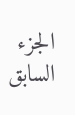الجزء السابق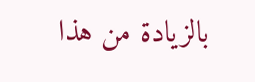بالزيادة من هذا